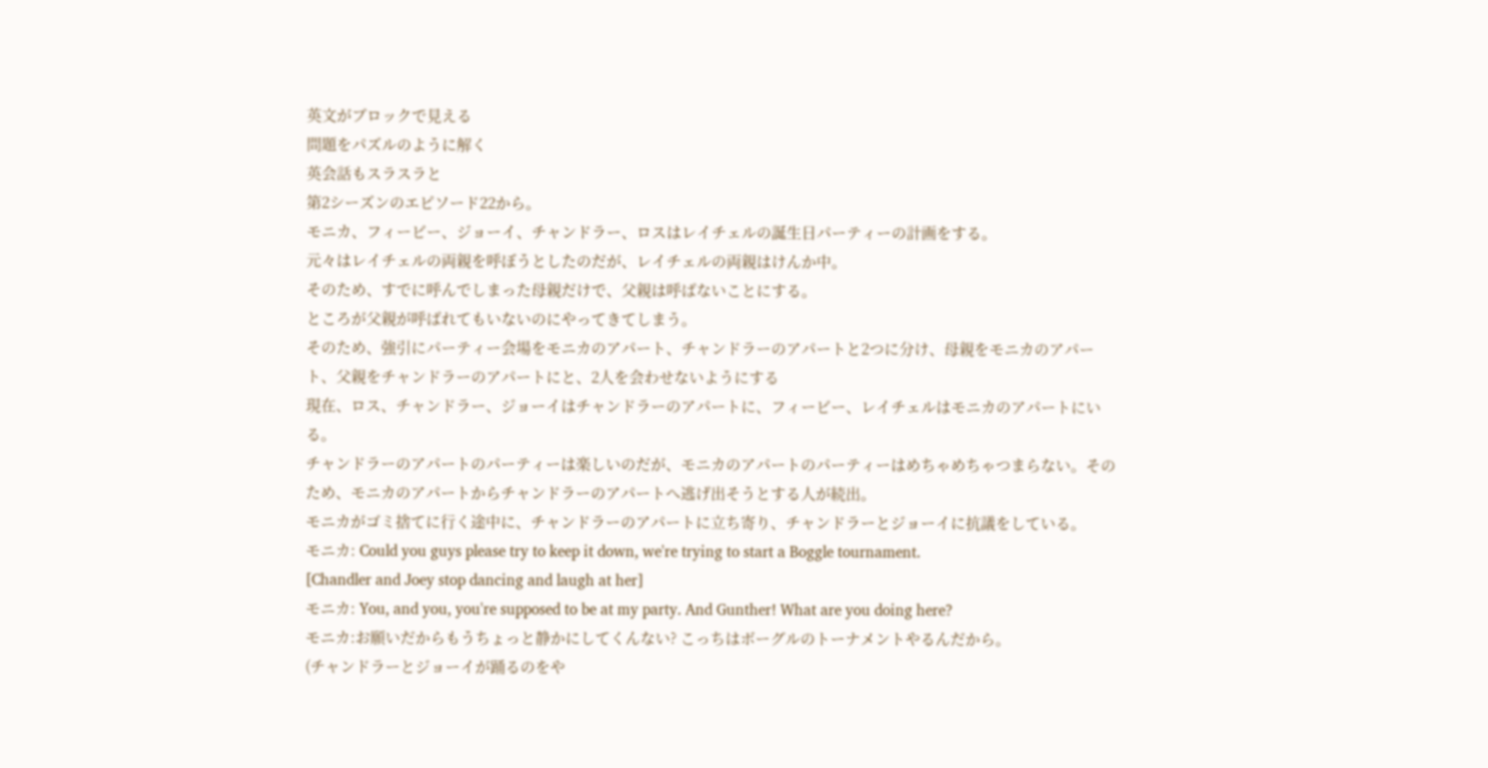英文がブロックで見える
問題をパズルのように解く
英会話もスラスラと
第2シーズンのエピソード22から。
モニカ、フィービー、ジョーイ、チャンドラー、ロスはレイチェルの誕生日パーティーの計画をする。
元々はレイチェルの両親を呼ぼうとしたのだが、レイチェルの両親はけんか中。
そのため、すでに呼んでしまった母親だけで、父親は呼ばないことにする。
ところが父親が呼ばれてもいないのにやってきてしまう。
そのため、強引にパーティー会場をモニカのアパート、チャンドラーのアパートと2つに分け、母親をモニカのアパート、父親をチャンドラーのアパートにと、2人を会わせないようにする
現在、ロス、チャンドラー、ジョーイはチャンドラーのアパートに、フィービー、レイチェルはモニカのアパートにいる。
チャンドラーのアパートのパーティーは楽しいのだが、モニカのアパートのパーティーはめちゃめちゃつまらない。そのため、モニカのアパートからチャンドラーのアパートへ逃げ出そうとする人が続出。
モニカがゴミ捨てに行く途中に、チャンドラーのアパートに立ち寄り、チャンドラーとジョーイに抗議をしている。
モニカ: Could you guys please try to keep it down, we're trying to start a Boggle tournament.
[Chandler and Joey stop dancing and laugh at her]
モニカ: You, and you, you're supposed to be at my party. And Gunther! What are you doing here?
モニカ:お願いだからもうちょっと静かにしてくんない? こっちはボーグルのトーナメントやるんだから。
(チャンドラーとジョーイが踊るのをや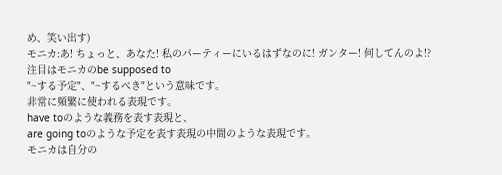め、笑い出す)
モニカ:あ! ちょっと、あなた! 私のパーティーにいるはずなのに! ガンター! 何してんのよ!?
注目はモニカのbe supposed to
"~する予定"、"~するべき"という意味です。
非常に頻繁に使われる表現です。
have toのような義務を表す表現と、
are going toのような予定を表す表現の中間のような表現です。
モニカは自分の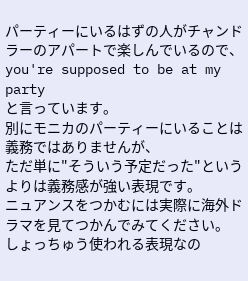パーティーにいるはずの人がチャンドラーのアパートで楽しんでいるので、
you're supposed to be at my party
と言っています。
別にモニカのパーティーにいることは義務ではありませんが、
ただ単に"そういう予定だった"というよりは義務感が強い表現です。
ニュアンスをつかむには実際に海外ドラマを見てつかんでみてください。
しょっちゅう使われる表現なの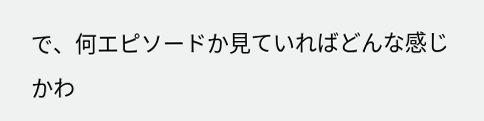で、何エピソードか見ていればどんな感じかわ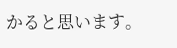かると思います。